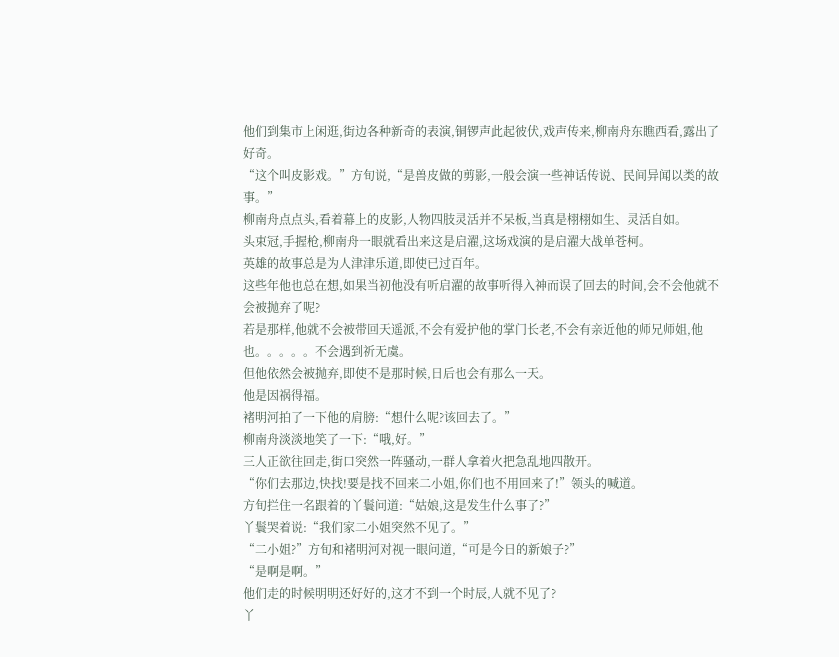他们到集市上闲逛,街边各种新奇的表演,铜锣声此起彼伏,戏声传来,柳南舟东瞧西看,露出了好奇。
“这个叫皮影戏。”方旬说,“是兽皮做的剪影,一般会演一些神话传说、民间异闻以类的故事。”
柳南舟点点头,看着幕上的皮影,人物四肢灵活并不呆板,当真是栩栩如生、灵活自如。
头束冠,手握枪,柳南舟一眼就看出来这是启濯,这场戏演的是启濯大战单苍柯。
英雄的故事总是为人津津乐道,即使已过百年。
这些年他也总在想,如果当初他没有听启濯的故事听得入神而误了回去的时间,会不会他就不会被抛弃了呢?
若是那样,他就不会被带回天遥派,不会有爱护他的掌门长老,不会有亲近他的师兄师姐,他也。。。。。不会遇到祈无虞。
但他依然会被抛弃,即使不是那时候,日后也会有那么一天。
他是因祸得福。
褚明河拍了一下他的肩膀:“想什么呢?该回去了。”
柳南舟淡淡地笑了一下:“哦,好。”
三人正欲往回走,街口突然一阵骚动,一群人拿着火把急乱地四散开。
“你们去那边,快找!要是找不回来二小姐,你们也不用回来了!”领头的喊道。
方旬拦住一名跟着的丫鬟问道:“姑娘,这是发生什么事了?”
丫鬟哭着说:“我们家二小姐突然不见了。”
“二小姐?”方旬和褚明河对视一眼问道,“可是今日的新娘子?”
“是啊是啊。”
他们走的时候明明还好好的,这才不到一个时辰,人就不见了?
丫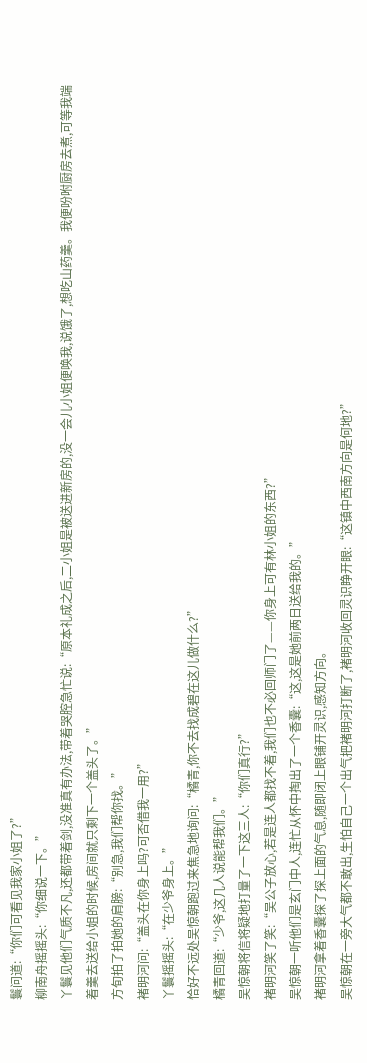鬟问道:“你们可看见我家小姐了?”
柳南舟摇摇头:“你细说一下。”
丫鬟见他们气质不凡,还都带着剑,没准真有办法,带着哭腔急忙说:“原本礼成之后,二小姐是被送进新房的,没一会儿小姐便唤我,说饿了,想吃山药羹。我便吩咐厨房去煮,可等我端着羹去送给小姐的时候,房间就只剩下一个盖头了。”
方旬拍了拍她的肩膀:“别急,我们帮你找。”
褚明河问:“盖头在你身上吗?可否借我一用?”
丫鬟摇摇头:“在少爷身上。”
恰好不远处吴惊朝跑过来焦急地询问:“橘青,你不去找成碧在这儿做什么?”
橘青回道:“少爷,这几人说能帮我们。”
吴惊朝将信将疑地打量了一下这三人:“你们真行?”
褚明河笑了笑:“吴公子放心,若是连人都找不着,我们也不必回师门了——你身上可有林小姐的东西?”
吴惊朝一听他们是玄门中人,连忙从怀中掏出了一个香囊:“这,这是她前两日送给我的。”
褚明河拿着香囊探了探上面的气息,随即闭上眼铺开灵识,感知方向。
吴惊朝在一旁大气都不敢出,生怕自己一个出气把褚明河打断了,褚明河收回灵识睁开眼:“这镇中西南方向是何地?”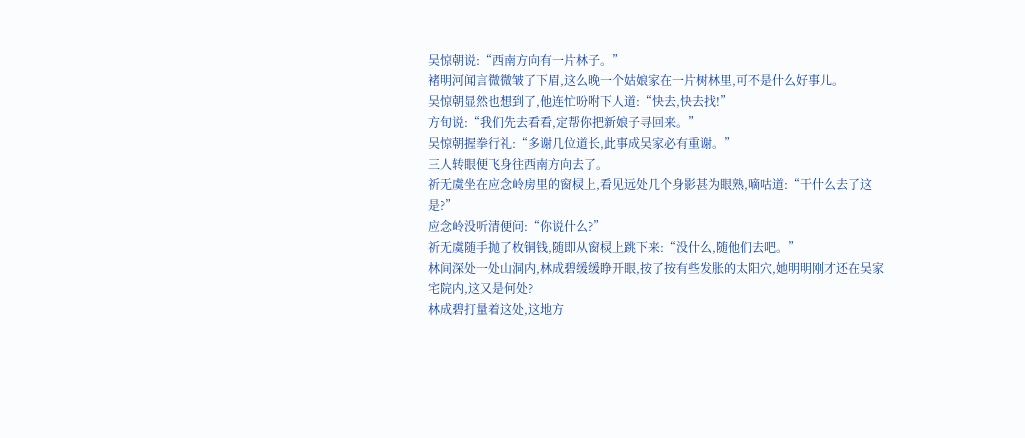吴惊朝说:“西南方向有一片林子。”
褚明河闻言微微皱了下眉,这么晚一个姑娘家在一片树林里,可不是什么好事儿。
吴惊朝显然也想到了,他连忙吩咐下人道:“快去,快去找!”
方旬说:“我们先去看看,定帮你把新娘子寻回来。”
吴惊朝握拳行礼:“多谢几位道长,此事成吴家必有重谢。”
三人转眼便飞身往西南方向去了。
祈无虞坐在应念岭房里的窗棂上,看见远处几个身影甚为眼熟,嘀咕道:“干什么去了这是?”
应念岭没听清便问:“你说什么?”
祈无虞随手抛了枚铜钱,随即从窗棂上跳下来:“没什么,随他们去吧。”
林间深处一处山洞内,林成碧缓缓睁开眼,按了按有些发胀的太阳穴,她明明刚才还在吴家宅院内,这又是何处?
林成碧打量着这处,这地方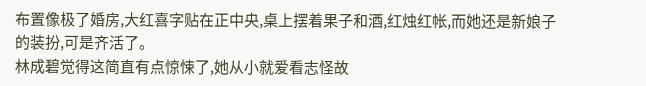布置像极了婚房,大红喜字贴在正中央,桌上摆着果子和酒,红烛红帐,而她还是新娘子的装扮,可是齐活了。
林成碧觉得这简直有点惊悚了,她从小就爱看志怪故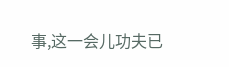事,这一会儿功夫已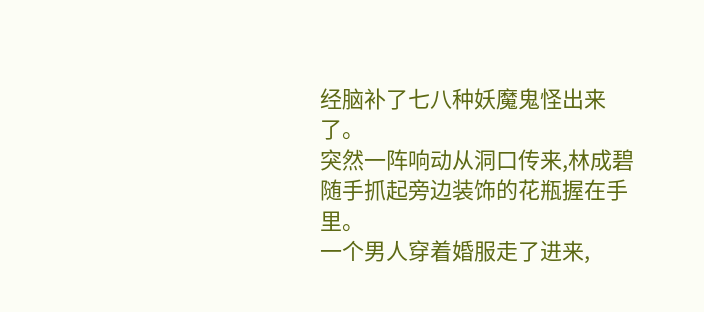经脑补了七八种妖魔鬼怪出来了。
突然一阵响动从洞口传来,林成碧随手抓起旁边装饰的花瓶握在手里。
一个男人穿着婚服走了进来,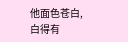他面色苍白,白得有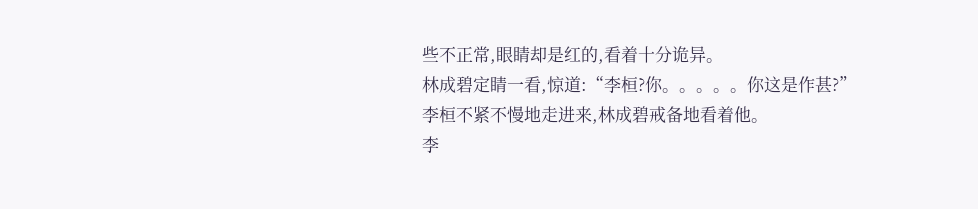些不正常,眼睛却是红的,看着十分诡异。
林成碧定睛一看,惊道:“李桓?你。。。。。你这是作甚?”
李桓不紧不慢地走进来,林成碧戒备地看着他。
李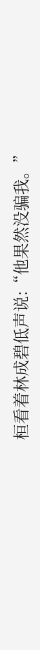桓看着林成碧低声说:“他果然没骗我。”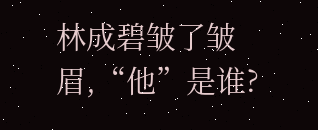林成碧皱了皱眉,“他”是谁?